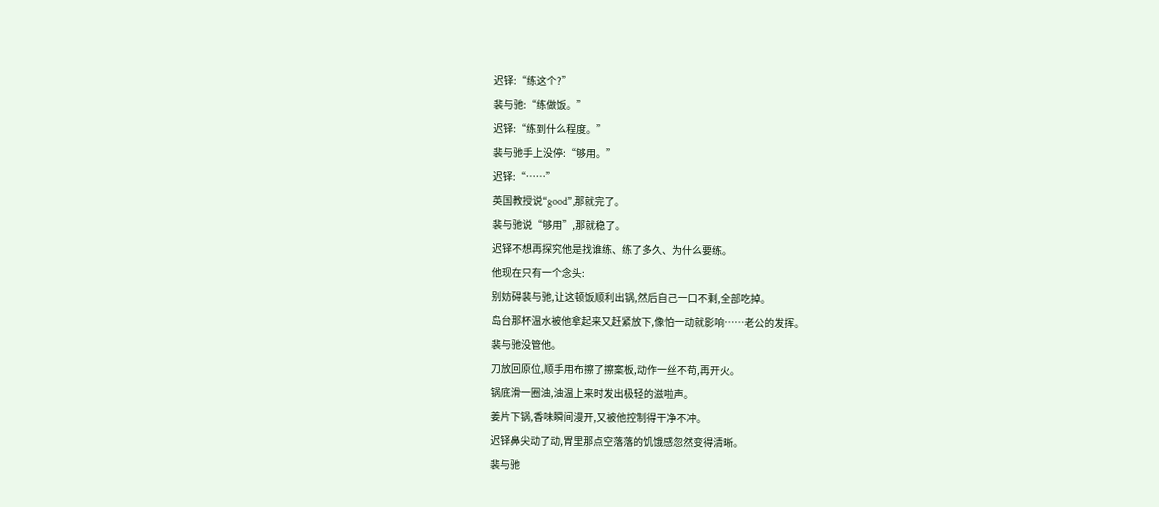迟铎:“练这个?”
裴与驰:“练做饭。”
迟铎:“练到什么程度。”
裴与驰手上没停:“够用。”
迟铎:“……”
英国教授说“good”,那就完了。
裴与驰说“够用”,那就稳了。
迟铎不想再探究他是找谁练、练了多久、为什么要练。
他现在只有一个念头:
别妨碍裴与驰,让这顿饭顺利出锅,然后自己一口不剩,全部吃掉。
岛台那杯温水被他拿起来又赶紧放下,像怕一动就影响……老公的发挥。
裴与驰没管他。
刀放回原位,顺手用布擦了擦案板,动作一丝不苟,再开火。
锅底滑一圈油,油温上来时发出极轻的滋啦声。
姜片下锅,香味瞬间漫开,又被他控制得干净不冲。
迟铎鼻尖动了动,胃里那点空落落的饥饿感忽然变得清晰。
裴与驰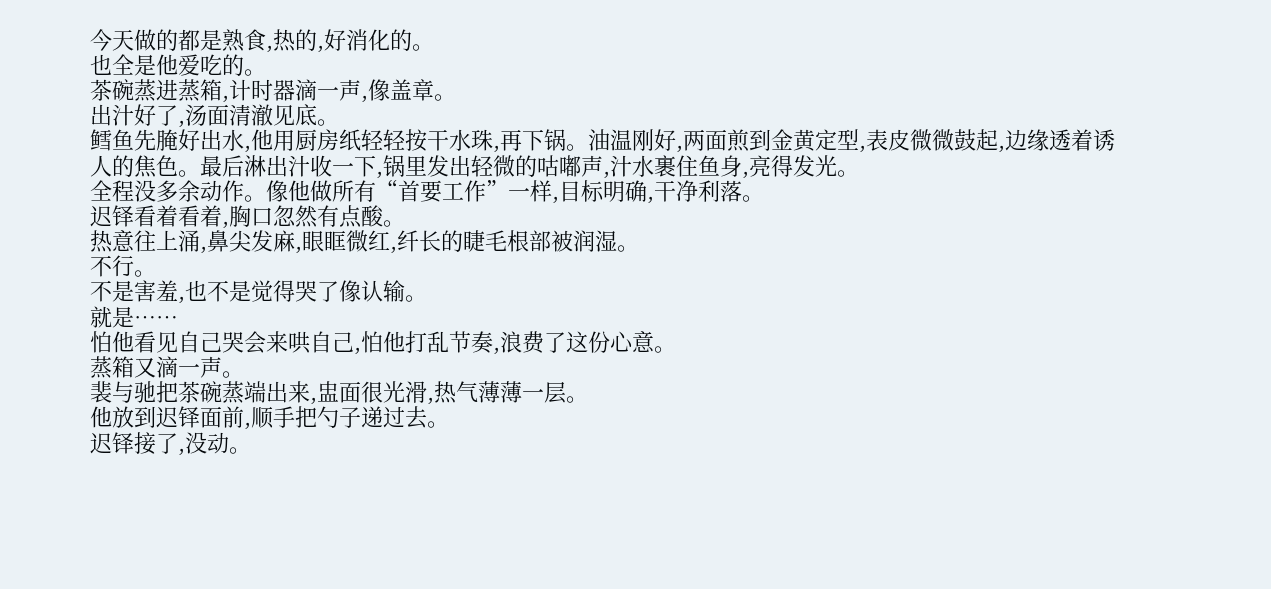今天做的都是熟食,热的,好消化的。
也全是他爱吃的。
茶碗蒸进蒸箱,计时器滴一声,像盖章。
出汁好了,汤面清澈见底。
鳕鱼先腌好出水,他用厨房纸轻轻按干水珠,再下锅。油温刚好,两面煎到金黄定型,表皮微微鼓起,边缘透着诱人的焦色。最后淋出汁收一下,锅里发出轻微的咕嘟声,汁水裹住鱼身,亮得发光。
全程没多余动作。像他做所有“首要工作”一样,目标明确,干净利落。
迟铎看着看着,胸口忽然有点酸。
热意往上涌,鼻尖发麻,眼眶微红,纤长的睫毛根部被润湿。
不行。
不是害羞,也不是觉得哭了像认输。
就是……
怕他看见自己哭会来哄自己,怕他打乱节奏,浪费了这份心意。
蒸箱又滴一声。
裴与驰把茶碗蒸端出来,盅面很光滑,热气薄薄一层。
他放到迟铎面前,顺手把勺子递过去。
迟铎接了,没动。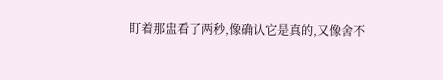盯着那盅看了两秒,像确认它是真的,又像舍不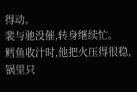得动。
裴与驰没催,转身继续忙。
鳕鱼收汁时,他把火压得很稳,锅里只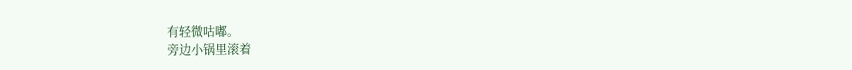有轻微咕嘟。
旁边小锅里滚着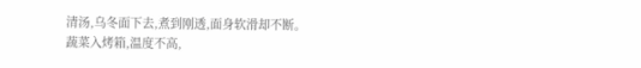清汤,乌冬面下去,煮到刚透,面身软滑却不断。
蔬菜入烤箱,温度不高,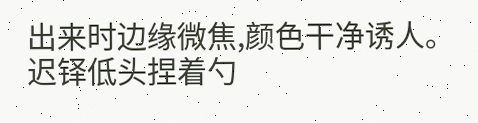出来时边缘微焦,颜色干净诱人。
迟铎低头捏着勺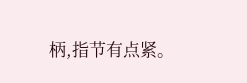柄,指节有点紧。